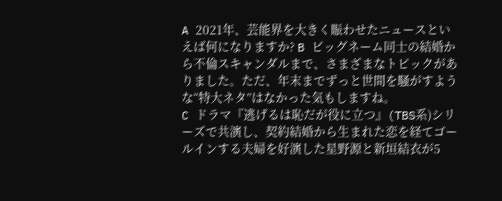A 2021年、芸能界を大きく賑わせたニュースといえば何になりますか? B ビッグネーム同士の結婚から不倫スキャンダルまで、さまざまなトピックがありました。ただ、年末までずっと世間を騒がすような“特大ネタ”はなかった気もしますね。
C ドラマ『逃げるは恥だが役に立つ』(TBS系)シリーズで共演し、契約結婚から生まれた恋を経てゴールインする夫婦を好演した星野源と新垣結衣が5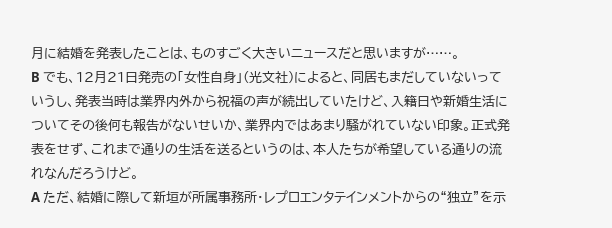月に結婚を発表したことは、ものすごく大きいニュースだと思いますが……。
B でも、12月21日発売の「女性自身」(光文社)によると、同居もまだしていないっていうし、発表当時は業界内外から祝福の声が続出していたけど、入籍日や新婚生活についてその後何も報告がないせいか、業界内ではあまり騒がれていない印象。正式発表をせず、これまで通りの生活を送るというのは、本人たちが希望している通りの流れなんだろうけど。
A ただ、結婚に際して新垣が所属事務所・レプロエンタテインメントからの“独立”を示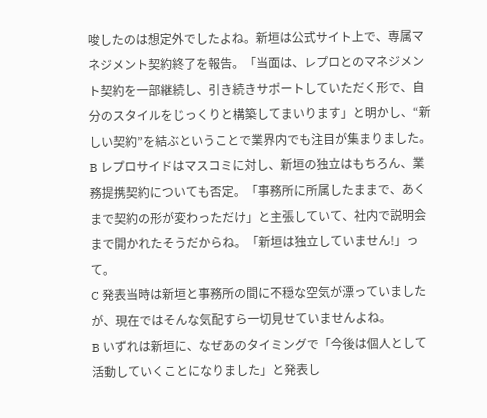唆したのは想定外でしたよね。新垣は公式サイト上で、専属マネジメント契約終了を報告。「当面は、レプロとのマネジメント契約を一部継続し、引き続きサポートしていただく形で、自分のスタイルをじっくりと構築してまいります」と明かし、“新しい契約”を結ぶということで業界内でも注目が集まりました。
B レプロサイドはマスコミに対し、新垣の独立はもちろん、業務提携契約についても否定。「事務所に所属したままで、あくまで契約の形が変わっただけ」と主張していて、社内で説明会まで開かれたそうだからね。「新垣は独立していません!」って。
C 発表当時は新垣と事務所の間に不穏な空気が漂っていましたが、現在ではそんな気配すら一切見せていませんよね。
B いずれは新垣に、なぜあのタイミングで「今後は個人として活動していくことになりました」と発表し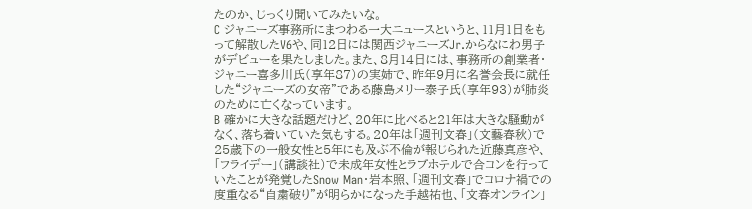たのか、じっくり聞いてみたいな。
C ジャニーズ事務所にまつわる一大ニュースというと、11月1日をもって解散したV6や、同12日には関西ジャニーズJr.からなにわ男子がデビューを果たしました。また、8月14日には、事務所の創業者・ジャニー喜多川氏(享年87)の実姉で、昨年9月に名誉会長に就任した“ジャニーズの女帝”である藤島メリー泰子氏(享年93)が肺炎のために亡くなっています。
B 確かに大きな話題だけど、20年に比べると21年は大きな騒動がなく、落ち着いていた気もする。20年は「週刊文春」(文藝春秋)で25歳下の一般女性と5年にも及ぶ不倫が報じられた近藤真彦や、「フライデー」(講談社)で未成年女性とラブホテルで合コンを行っていたことが発覚したSnow Man・岩本照、「週刊文春」でコロナ禍での度重なる“自粛破り”が明らかになった手越祐也、「文春オンライン」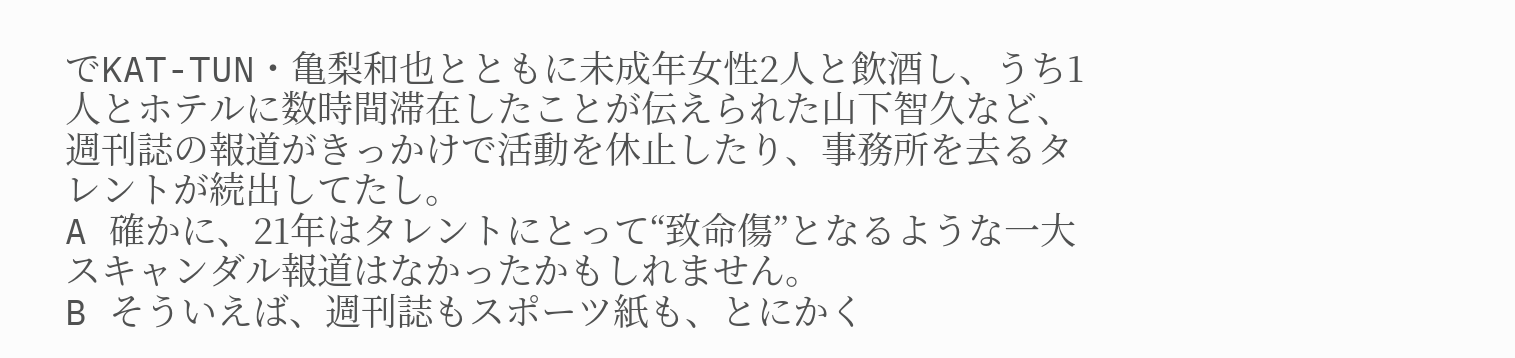でKAT-TUN・亀梨和也とともに未成年女性2人と飲酒し、うち1人とホテルに数時間滞在したことが伝えられた山下智久など、週刊誌の報道がきっかけで活動を休止したり、事務所を去るタレントが続出してたし。
A 確かに、21年はタレントにとって“致命傷”となるような一大スキャンダル報道はなかったかもしれません。
B そういえば、週刊誌もスポーツ紙も、とにかく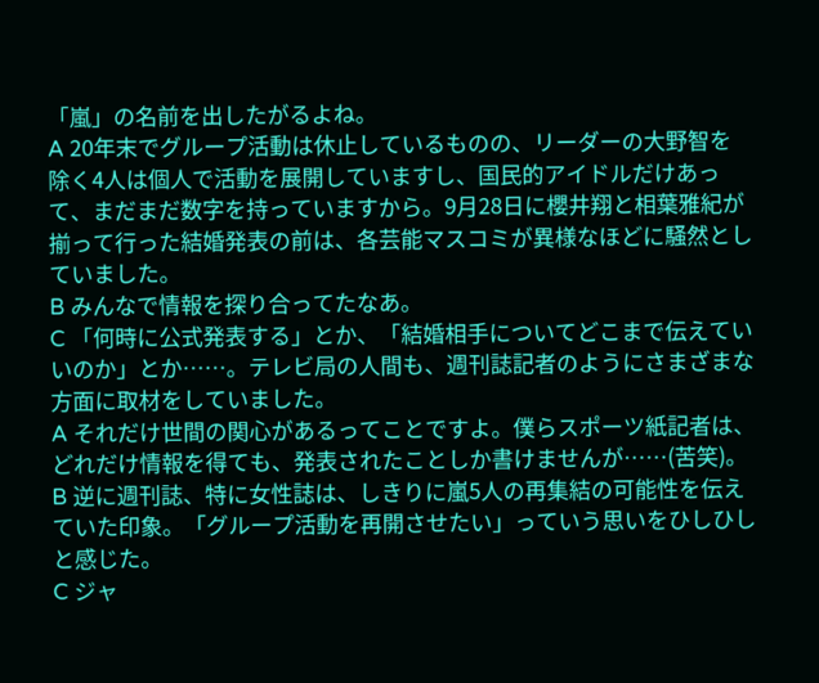「嵐」の名前を出したがるよね。
A 20年末でグループ活動は休止しているものの、リーダーの大野智を除く4人は個人で活動を展開していますし、国民的アイドルだけあって、まだまだ数字を持っていますから。9月28日に櫻井翔と相葉雅紀が揃って行った結婚発表の前は、各芸能マスコミが異様なほどに騒然としていました。
B みんなで情報を探り合ってたなあ。
C 「何時に公式発表する」とか、「結婚相手についてどこまで伝えていいのか」とか……。テレビ局の人間も、週刊誌記者のようにさまざまな方面に取材をしていました。
A それだけ世間の関心があるってことですよ。僕らスポーツ紙記者は、どれだけ情報を得ても、発表されたことしか書けませんが……(苦笑)。
B 逆に週刊誌、特に女性誌は、しきりに嵐5人の再集結の可能性を伝えていた印象。「グループ活動を再開させたい」っていう思いをひしひしと感じた。
C ジャ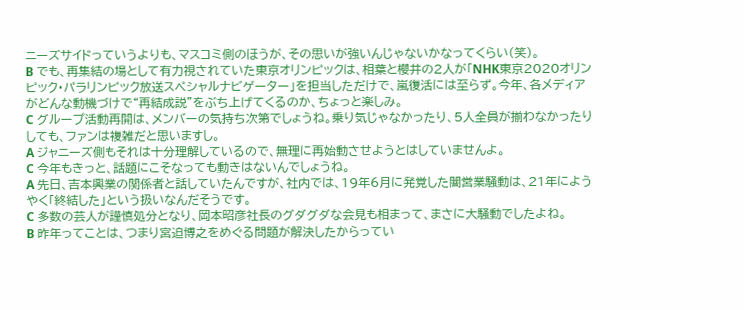ニーズサイドっていうよりも、マスコミ側のほうが、その思いが強いんじゃないかなってくらい(笑)。
B でも、再集結の場として有力視されていた東京オリンピックは、相葉と櫻井の2人が「NHK東京2020オリンピック・パラリンピック放送スペシャルナビゲーター」を担当しただけで、嵐復活には至らず。今年、各メディアがどんな動機づけで“再結成説”をぶち上げてくるのか、ちょっと楽しみ。
C グループ活動再開は、メンバーの気持ち次第でしょうね。乗り気じゃなかったり、5人全員が揃わなかったりしても、ファンは複雑だと思いますし。
A ジャニーズ側もそれは十分理解しているので、無理に再始動させようとはしていませんよ。
C 今年もきっと、話題にこそなっても動きはないんでしょうね。
A 先日、吉本興業の関係者と話していたんですが、社内では、19年6月に発覚した闇営業騒動は、21年にようやく「終結した」という扱いなんだそうです。
C 多数の芸人が謹慎処分となり、岡本昭彦社長のグダグダな会見も相まって、まさに大騒動でしたよね。
B 昨年ってことは、つまり宮迫博之をめぐる問題が解決したからってい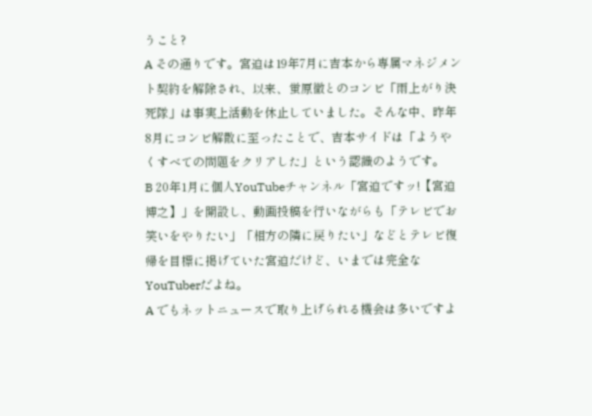うこと?
A その通りです。宮迫は19年7月に吉本から専属マネジメント契約を解除され、以来、蛍原徹とのコンビ「雨上がり決死隊」は事実上活動を休止していました。そんな中、昨年8月にコンビ解散に至ったことで、吉本サイドは「ようやくすべての問題をクリアした」という認識のようです。
B 20年1月に個人YouTubeチャンネル「宮迫ですッ!【宮迫博之】」を開設し、動画投稿を行いながらも「テレビでお笑いをやりたい」「相方の隣に戻りたい」などとテレビ復帰を目標に掲げていた宮迫だけど、いまでは完全なYouTuberだよね。
A でもネットニュースで取り上げられる機会は多いですよ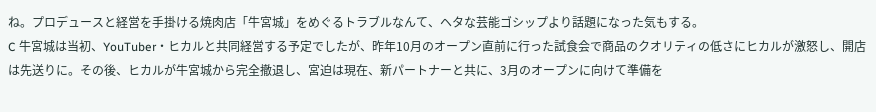ね。プロデュースと経営を手掛ける焼肉店「牛宮城」をめぐるトラブルなんて、ヘタな芸能ゴシップより話題になった気もする。
C 牛宮城は当初、YouTuber・ヒカルと共同経営する予定でしたが、昨年10月のオープン直前に行った試食会で商品のクオリティの低さにヒカルが激怒し、開店は先送りに。その後、ヒカルが牛宮城から完全撤退し、宮迫は現在、新パートナーと共に、3月のオープンに向けて準備を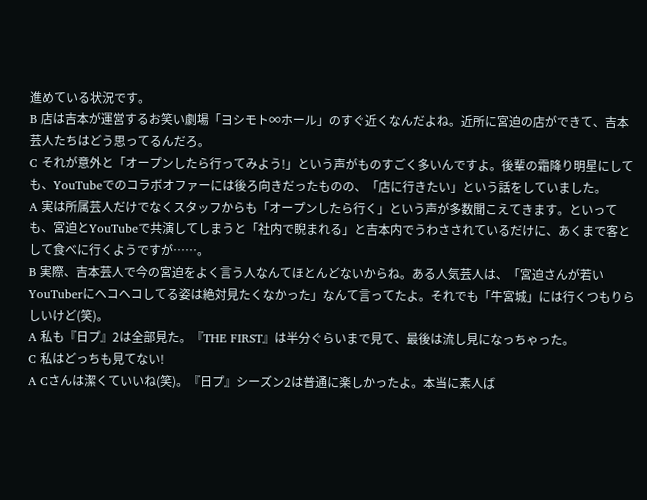進めている状況です。
B 店は吉本が運営するお笑い劇場「ヨシモト∞ホール」のすぐ近くなんだよね。近所に宮迫の店ができて、吉本芸人たちはどう思ってるんだろ。
C それが意外と「オープンしたら行ってみよう!」という声がものすごく多いんですよ。後輩の霜降り明星にしても、YouTubeでのコラボオファーには後ろ向きだったものの、「店に行きたい」という話をしていました。
A 実は所属芸人だけでなくスタッフからも「オープンしたら行く」という声が多数聞こえてきます。といっても、宮迫とYouTubeで共演してしまうと「社内で睨まれる」と吉本内でうわさされているだけに、あくまで客として食べに行くようですが……。
B 実際、吉本芸人で今の宮迫をよく言う人なんてほとんどないからね。ある人気芸人は、「宮迫さんが若いYouTuberにヘコヘコしてる姿は絶対見たくなかった」なんて言ってたよ。それでも「牛宮城」には行くつもりらしいけど(笑)。
A 私も『日プ』2は全部見た。『THE FIRST』は半分ぐらいまで見て、最後は流し見になっちゃった。
C 私はどっちも見てない!
A Cさんは潔くていいね(笑)。『日プ』シーズン2は普通に楽しかったよ。本当に素人ば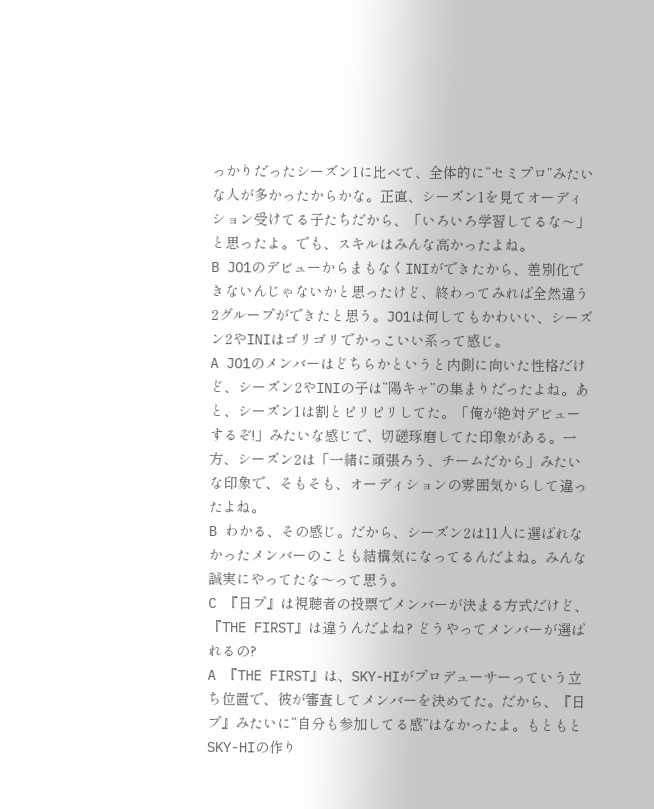っかりだったシーズン1に比べて、全体的に“セミプロ”みたいな人が多かったからかな。正直、シーズン1を見てオーディション受けてる子たちだから、「いろいろ学習してるな〜」と思ったよ。でも、スキルはみんな高かったよね。
B JO1のデビューからまもなくINIができたから、差別化できないんじゃないかと思ったけど、終わってみれば全然違う2グループができたと思う。JO1は何してもかわいい、シーズン2やINIはゴリゴリでかっこいい系って感じ。
A JO1のメンバーはどちらかというと内側に向いた性格だけど、シーズン2やINIの子は“陽キャ”の集まりだったよね。あと、シーズン1は割とピリピリしてた。「俺が絶対デビューするぞ!」みたいな感じで、切磋琢磨してた印象がある。一方、シーズン2は「一緒に頑張ろう、チームだから」みたいな印象で、そもそも、オーディションの雰囲気からして違ったよね。
B わかる、その感じ。だから、シーズン2は11人に選ばれなかったメンバーのことも結構気になってるんだよね。みんな誠実にやってたな〜って思う。
C 『日プ』は視聴者の投票でメンバーが決まる方式だけど、『THE FIRST』は違うんだよね? どうやってメンバーが選ばれるの?
A 『THE FIRST』は、SKY-HIがプロデューサーっていう立ち位置で、彼が審査してメンバーを決めてた。だから、『日プ』みたいに“自分も参加してる感”はなかったよ。もともとSKY-HIの作り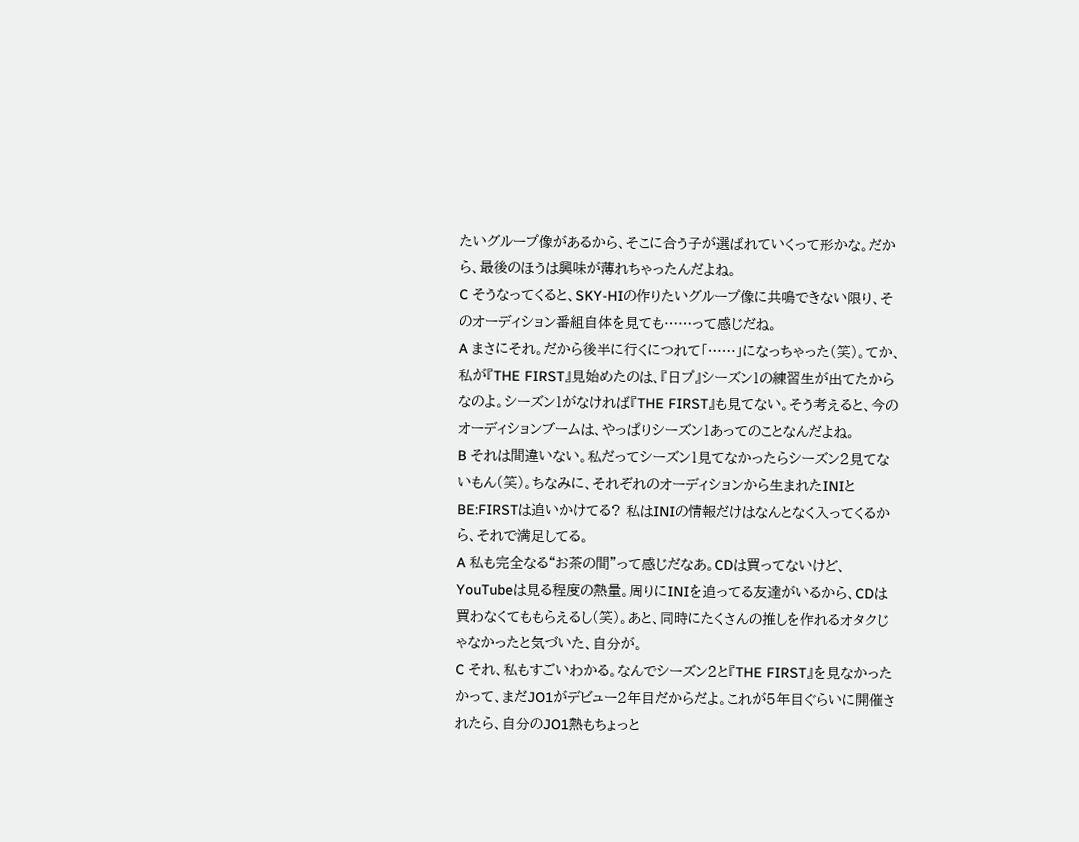たいグループ像があるから、そこに合う子が選ばれていくって形かな。だから、最後のほうは興味が薄れちゃったんだよね。
C そうなってくると、SKY-HIの作りたいグループ像に共鳴できない限り、そのオーディション番組自体を見ても……って感じだね。
A まさにそれ。だから後半に行くにつれて「……」になっちゃった(笑)。てか、私が『THE FIRST』見始めたのは、『日プ』シーズン1の練習生が出てたからなのよ。シーズン1がなければ『THE FIRST』も見てない。そう考えると、今のオーディションブームは、やっぱりシーズン1あってのことなんだよね。
B それは間違いない。私だってシーズン1見てなかったらシーズン2見てないもん(笑)。ちなみに、それぞれのオーディションから生まれたINIとBE:FIRSTは追いかけてる? 私はINIの情報だけはなんとなく入ってくるから、それで満足してる。
A 私も完全なる“お茶の間”って感じだなあ。CDは買ってないけど、YouTubeは見る程度の熱量。周りにINIを追ってる友達がいるから、CDは買わなくてももらえるし(笑)。あと、同時にたくさんの推しを作れるオタクじゃなかったと気づいた、自分が。
C それ、私もすごいわかる。なんでシーズン2と『THE FIRST』を見なかったかって、まだJO1がデビュー2年目だからだよ。これが5年目ぐらいに開催されたら、自分のJO1熱もちょっと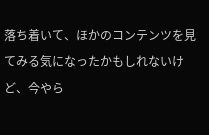落ち着いて、ほかのコンテンツを見てみる気になったかもしれないけど、今やら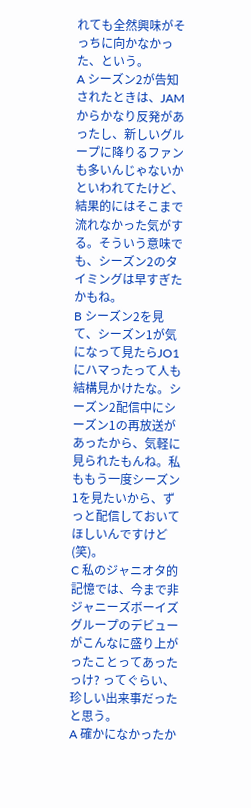れても全然興味がそっちに向かなかった、という。
A シーズン2が告知されたときは、JAMからかなり反発があったし、新しいグループに降りるファンも多いんじゃないかといわれてたけど、結果的にはそこまで流れなかった気がする。そういう意味でも、シーズン2のタイミングは早すぎたかもね。
B シーズン2を見て、シーズン1が気になって見たらJO1にハマったって人も結構見かけたな。シーズン2配信中にシーズン1の再放送があったから、気軽に見られたもんね。私ももう一度シーズン1を見たいから、ずっと配信しておいてほしいんですけど(笑)。
C 私のジャニオタ的記憶では、今まで非ジャニーズボーイズグループのデビューがこんなに盛り上がったことってあったっけ? ってぐらい、珍しい出来事だったと思う。
A 確かになかったか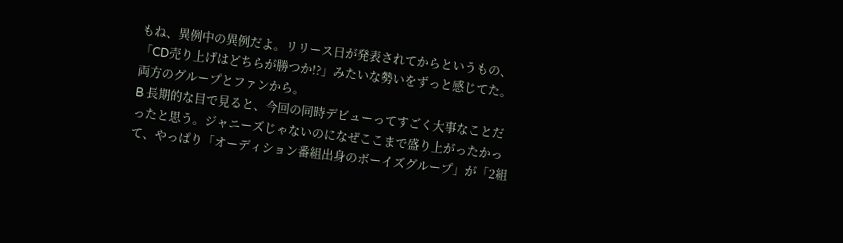もね、異例中の異例だよ。リリース日が発表されてからというもの、「CD売り上げはどちらが勝つか!?」みたいな勢いをずっと感じてた。両方のグループとファンから。
B 長期的な目で見ると、今回の同時デビューってすごく大事なことだったと思う。ジャニーズじゃないのになぜここまで盛り上がったかって、やっぱり「オーディション番組出身のボーイズグループ」が「2組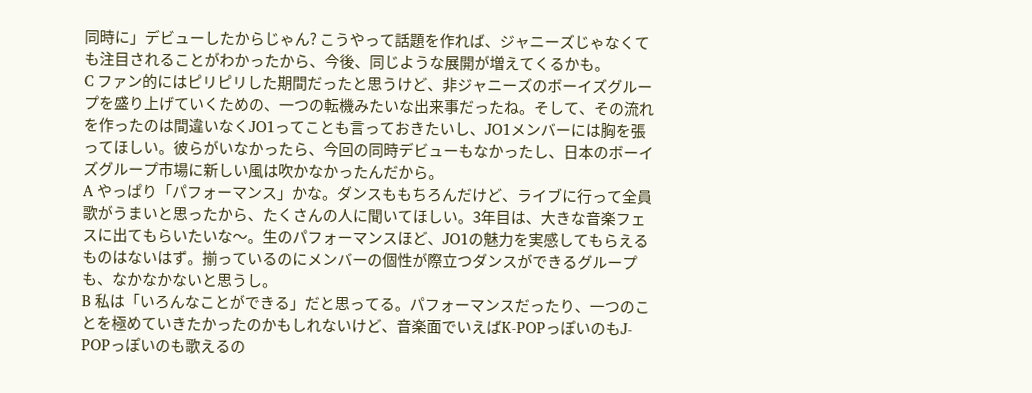同時に」デビューしたからじゃん? こうやって話題を作れば、ジャニーズじゃなくても注目されることがわかったから、今後、同じような展開が増えてくるかも。
C ファン的にはピリピリした期間だったと思うけど、非ジャニーズのボーイズグループを盛り上げていくための、一つの転機みたいな出来事だったね。そして、その流れを作ったのは間違いなくJO1ってことも言っておきたいし、JO1メンバーには胸を張ってほしい。彼らがいなかったら、今回の同時デビューもなかったし、日本のボーイズグループ市場に新しい風は吹かなかったんだから。
A やっぱり「パフォーマンス」かな。ダンスももちろんだけど、ライブに行って全員歌がうまいと思ったから、たくさんの人に聞いてほしい。3年目は、大きな音楽フェスに出てもらいたいな〜。生のパフォーマンスほど、JO1の魅力を実感してもらえるものはないはず。揃っているのにメンバーの個性が際立つダンスができるグループも、なかなかないと思うし。
B 私は「いろんなことができる」だと思ってる。パフォーマンスだったり、一つのことを極めていきたかったのかもしれないけど、音楽面でいえばK-POPっぽいのもJ-POPっぽいのも歌えるの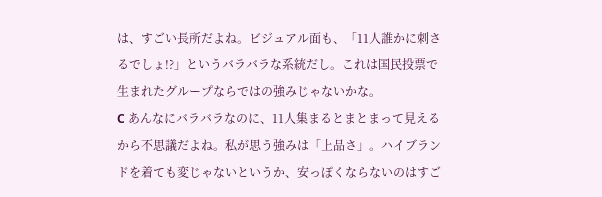は、すごい長所だよね。ビジュアル面も、「11人誰かに刺さるでしょ!?」というバラバラな系統だし。これは国民投票で生まれたグループならではの強みじゃないかな。
C あんなにバラバラなのに、11人集まるとまとまって見えるから不思議だよね。私が思う強みは「上品さ」。ハイブランドを着ても変じゃないというか、安っぽくならないのはすご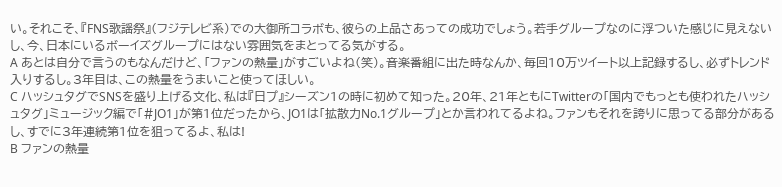い。それこそ、『FNS歌謡祭』(フジテレビ系)での大御所コラボも、彼らの上品さあっての成功でしょう。若手グループなのに浮ついた感じに見えないし、今、日本にいるボーイズグループにはない雰囲気をまとってる気がする。
A あとは自分で言うのもなんだけど、「ファンの熱量」がすごいよね(笑)。音楽番組に出た時なんか、毎回10万ツイート以上記録するし、必ずトレンド入りするし。3年目は、この熱量をうまいこと使ってほしい。
C ハッシュタグでSNSを盛り上げる文化、私は『日プ』シーズン1の時に初めて知った。20年、21年ともにTwitterの「国内でもっとも使われたハッシュタグ」ミュージック編で「#JO1」が第1位だったから、JO1は「拡散力No.1グループ」とか言われてるよね。ファンもそれを誇りに思ってる部分があるし、すでに3年連続第1位を狙ってるよ、私は!
B ファンの熱量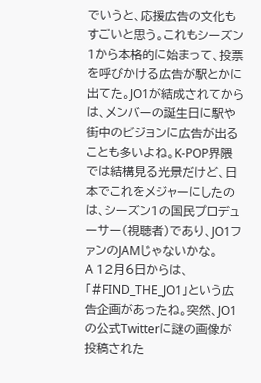でいうと、応援広告の文化もすごいと思う。これもシーズン1から本格的に始まって、投票を呼びかける広告が駅とかに出てた。JO1が結成されてからは、メンバーの誕生日に駅や街中のビジョンに広告が出ることも多いよね。K-POP界隈では結構見る光景だけど、日本でこれをメジャーにしたのは、シーズン1の国民プロデューサー(視聴者)であり、JO1ファンのJAMじゃないかな。
A 12月6日からは、「#FIND_THE_JO1」という広告企画があったね。突然、JO1の公式Twitterに謎の画像が投稿された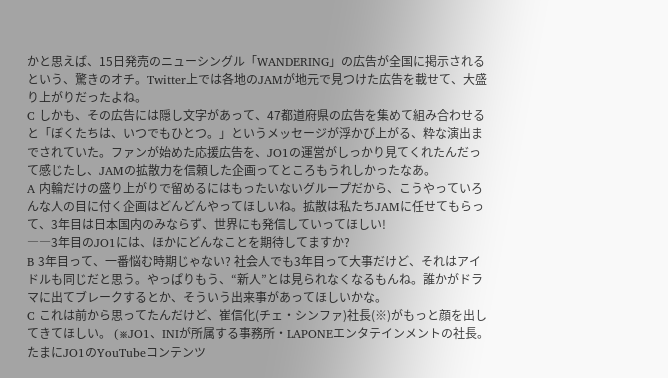かと思えば、15日発売のニューシングル「WANDERING」の広告が全国に掲示されるという、驚きのオチ。Twitter上では各地のJAMが地元で見つけた広告を載せて、大盛り上がりだったよね。
C しかも、その広告には隠し文字があって、47都道府県の広告を集めて組み合わせると「ぼくたちは、いつでもひとつ。」というメッセージが浮かび上がる、粋な演出までされていた。ファンが始めた応援広告を、JO1の運営がしっかり見てくれたんだって感じたし、JAMの拡散力を信頼した企画ってところもうれしかったなあ。
A 内輪だけの盛り上がりで留めるにはもったいないグループだから、こうやっていろんな人の目に付く企画はどんどんやってほしいね。拡散は私たちJAMに任せてもらって、3年目は日本国内のみならず、世界にも発信していってほしい!
――3年目のJO1には、ほかにどんなことを期待してますか?
B 3年目って、一番悩む時期じゃない? 社会人でも3年目って大事だけど、それはアイドルも同じだと思う。やっぱりもう、“新人”とは見られなくなるもんね。誰かがドラマに出てブレークするとか、そういう出来事があってほしいかな。
C これは前から思ってたんだけど、崔信化(チェ・シンファ)社長(※)がもっと顔を出してきてほしい。 (※JO1、INIが所属する事務所・LAPONEエンタテインメントの社長。たまにJO1のYouTubeコンテンツ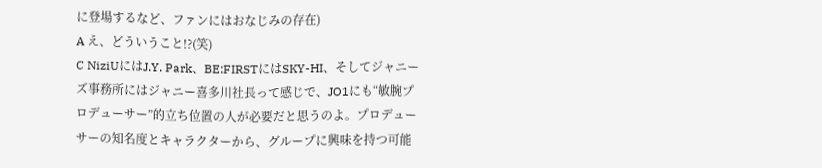に登場するなど、ファンにはおなじみの存在)
A え、どういうこと!?(笑)
C NiziUにはJ.Y. Park、BE:FIRSTにはSKY-HI、そしてジャニーズ事務所にはジャニー喜多川社長って感じで、JO1にも“敏腕プロデューサー”的立ち位置の人が必要だと思うのよ。プロデューサーの知名度とキャラクターから、グループに興味を持つ可能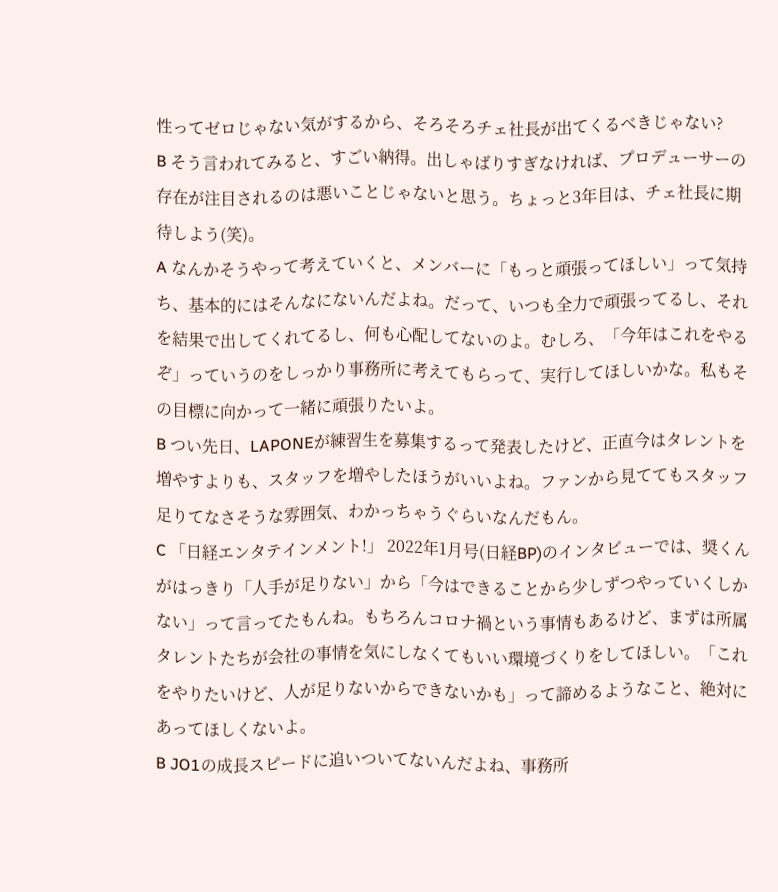性ってゼロじゃない気がするから、そろそろチェ社長が出てくるべきじゃない?
B そう言われてみると、すごい納得。出しゃばりすぎなければ、プロデューサーの存在が注目されるのは悪いことじゃないと思う。ちょっと3年目は、チェ社長に期待しよう(笑)。
A なんかそうやって考えていくと、メンバーに「もっと頑張ってほしい」って気持ち、基本的にはそんなにないんだよね。だって、いつも全力で頑張ってるし、それを結果で出してくれてるし、何も心配してないのよ。むしろ、「今年はこれをやるぞ」っていうのをしっかり事務所に考えてもらって、実行してほしいかな。私もその目標に向かって一緒に頑張りたいよ。
B つい先日、LAPONEが練習生を募集するって発表したけど、正直今はタレントを増やすよりも、スタッフを増やしたほうがいいよね。ファンから見ててもスタッフ足りてなさそうな雰囲気、わかっちゃうぐらいなんだもん。
C 「日経エンタテインメント!」 2022年1月号(日経BP)のインタビューでは、奨くんがはっきり「人手が足りない」から「今はできることから少しずつやっていくしかない」って言ってたもんね。もちろんコロナ禍という事情もあるけど、まずは所属タレントたちが会社の事情を気にしなくてもいい環境づくりをしてほしい。「これをやりたいけど、人が足りないからできないかも」って諦めるようなこと、絶対にあってほしくないよ。
B JO1の成長スピードに追いついてないんだよね、事務所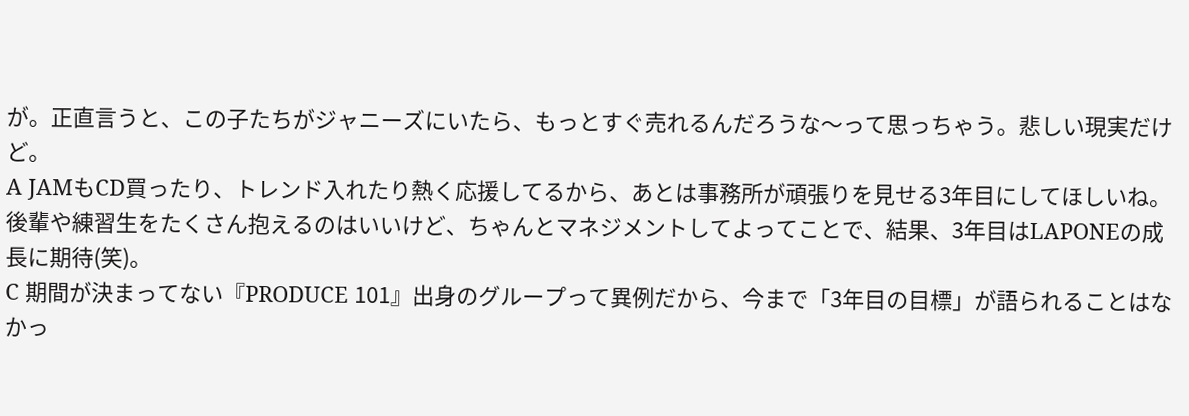が。正直言うと、この子たちがジャニーズにいたら、もっとすぐ売れるんだろうな〜って思っちゃう。悲しい現実だけど。
A JAMもCD買ったり、トレンド入れたり熱く応援してるから、あとは事務所が頑張りを見せる3年目にしてほしいね。後輩や練習生をたくさん抱えるのはいいけど、ちゃんとマネジメントしてよってことで、結果、3年目はLAPONEの成長に期待(笑)。
C 期間が決まってない『PRODUCE 101』出身のグループって異例だから、今まで「3年目の目標」が語られることはなかっ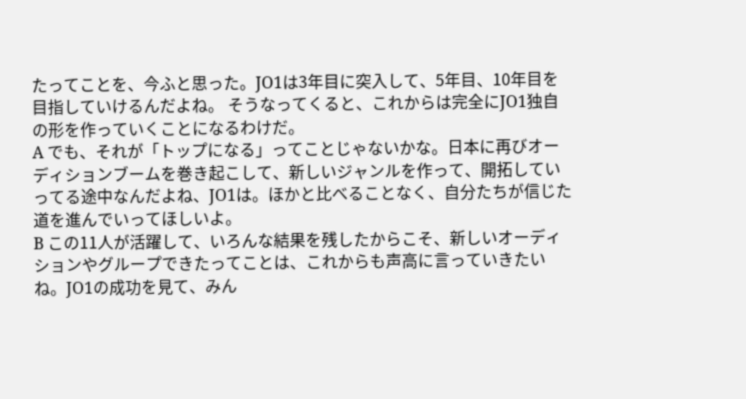たってことを、今ふと思った。JO1は3年目に突入して、5年目、10年目を目指していけるんだよね。 そうなってくると、これからは完全にJO1独自の形を作っていくことになるわけだ。
A でも、それが「トップになる」ってことじゃないかな。日本に再びオーディションブームを巻き起こして、新しいジャンルを作って、開拓していってる途中なんだよね、JO1は。ほかと比べることなく、自分たちが信じた道を進んでいってほしいよ。
B この11人が活躍して、いろんな結果を残したからこそ、新しいオーディションやグループできたってことは、これからも声高に言っていきたいね。JO1の成功を見て、みん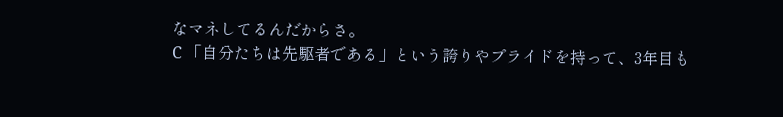なマネしてるんだからさ。
C 「自分たちは先駆者である」という誇りやプライドを持って、3年目も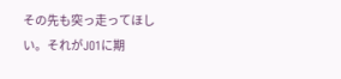その先も突っ走ってほしい。それがJO1に期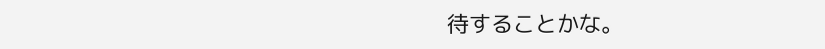待することかな。